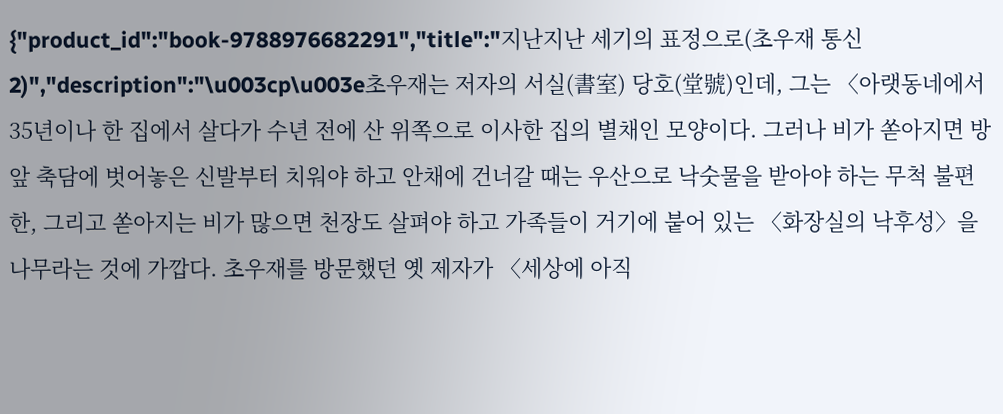{"product_id":"book-9788976682291","title":"지난지난 세기의 표정으로(초우재 통신 2)","description":"\u003cp\u003e초우재는 저자의 서실(書室) 당호(堂號)인데, 그는 〈아랫동네에서 35년이나 한 집에서 살다가 수년 전에 산 위쪽으로 이사한 집의 별채인 모양이다. 그러나 비가 쏟아지면 방 앞 축담에 벗어놓은 신발부터 치워야 하고 안채에 건너갈 때는 우산으로 낙숫물을 받아야 하는 무척 불편한, 그리고 쏟아지는 비가 많으면 천장도 살펴야 하고 가족들이 거기에 붙어 있는 〈화장실의 낙후성〉을 나무라는 것에 가깝다. 초우재를 방문했던 옛 제자가 〈세상에 아직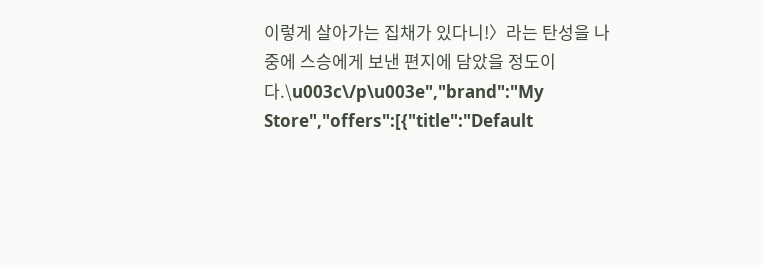이렇게 살아가는 집채가 있다니!〉라는 탄성을 나중에 스승에게 보낸 편지에 담았을 정도이다.\u003c\/p\u003e","brand":"My Store","offers":[{"title":"Default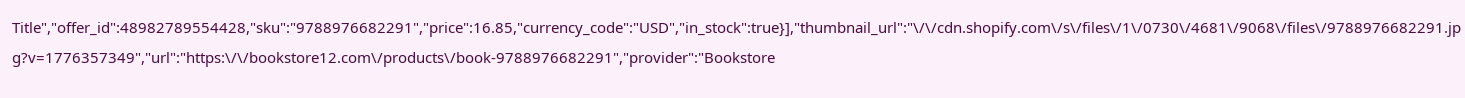Title","offer_id":48982789554428,"sku":"9788976682291","price":16.85,"currency_code":"USD","in_stock":true}],"thumbnail_url":"\/\/cdn.shopify.com\/s\/files\/1\/0730\/4681\/9068\/files\/9788976682291.jpg?v=1776357349","url":"https:\/\/bookstore12.com\/products\/book-9788976682291","provider":"Bookstore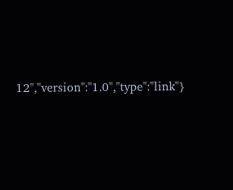12","version":"1.0","type":"link"}